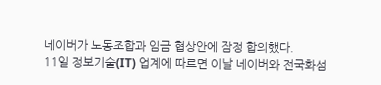네이버가 노동조합과 임금 협상안에 잠정 합의했다.
11일 정보기술(IT) 업계에 따르면 이날 네이버와 전국화섬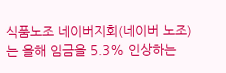식품노조 네이버지회(네이버 노조)는 올해 임금을 5.3% 인상하는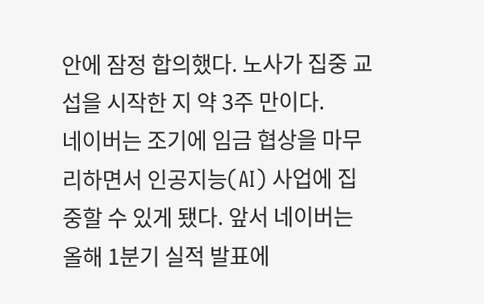안에 잠정 합의했다. 노사가 집중 교섭을 시작한 지 약 3주 만이다.
네이버는 조기에 임금 협상을 마무리하면서 인공지능(AI) 사업에 집중할 수 있게 됐다. 앞서 네이버는 올해 1분기 실적 발표에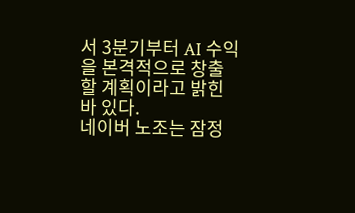서 3분기부터 AI 수익을 본격적으로 창출할 계획이라고 밝힌 바 있다.
네이버 노조는 잠정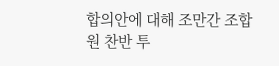합의안에 대해 조만간 조합원 찬반 투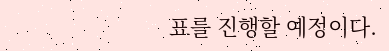표를 진행할 예정이다.